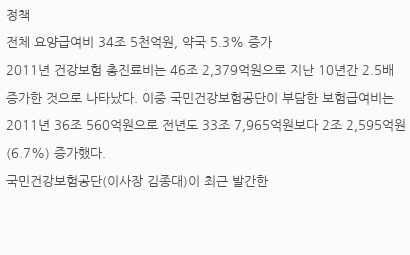정책
전체 요양급여비 34조 5천억원, 약국 5.3% 증가
2011년 건강보험 총진료비는 46조 2,379억원으로 지난 10년간 2.5배 증가한 것으로 나타났다. 이중 국민건강보험공단이 부담한 보험급여비는 2011년 36조 560억원으로 전년도 33조 7,965억원보다 2조 2,595억원(6.7%) 증가했다.
국민건강보험공단(이사장 김종대)이 최근 발간한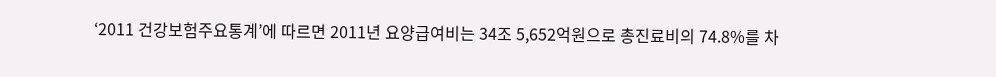‘2011 건강보험주요통계’에 따르면 2011년 요양급여비는 34조 5,652억원으로 총진료비의 74.8%를 차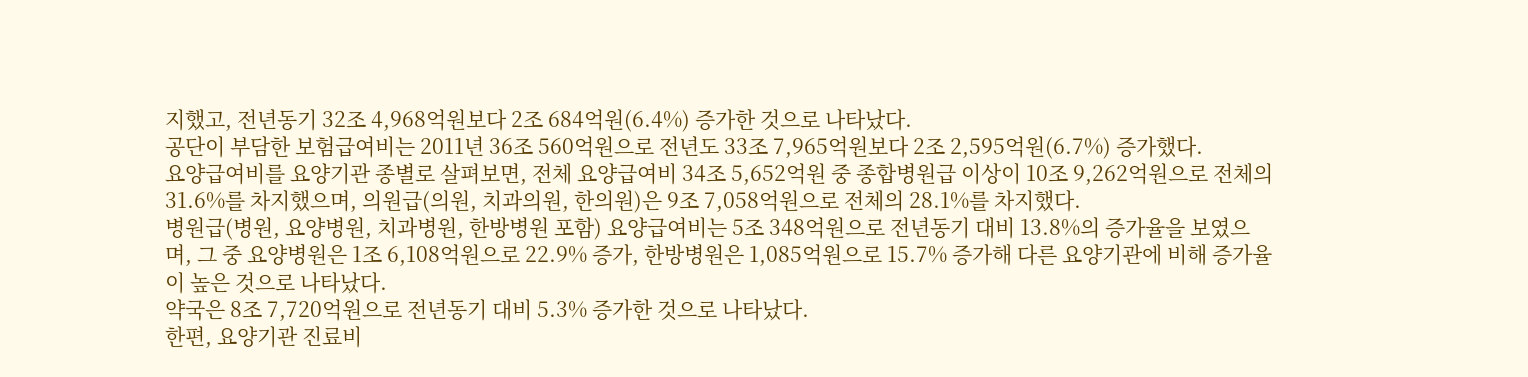지했고, 전년동기 32조 4,968억원보다 2조 684억원(6.4%) 증가한 것으로 나타났다.
공단이 부담한 보험급여비는 2011년 36조 560억원으로 전년도 33조 7,965억원보다 2조 2,595억원(6.7%) 증가했다.
요양급여비를 요양기관 종별로 살펴보면, 전체 요양급여비 34조 5,652억원 중 종합병원급 이상이 10조 9,262억원으로 전체의 31.6%를 차지했으며, 의원급(의원, 치과의원, 한의원)은 9조 7,058억원으로 전체의 28.1%를 차지했다.
병원급(병원, 요양병원, 치과병원, 한방병원 포함) 요양급여비는 5조 348억원으로 전년동기 대비 13.8%의 증가율을 보였으며, 그 중 요양병원은 1조 6,108억원으로 22.9% 증가, 한방병원은 1,085억원으로 15.7% 증가해 다른 요양기관에 비해 증가율이 높은 것으로 나타났다.
약국은 8조 7,720억원으로 전년동기 대비 5.3% 증가한 것으로 나타났다.
한편, 요양기관 진료비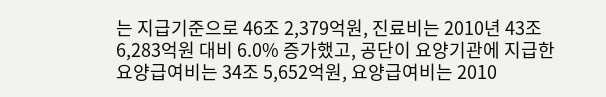는 지급기준으로 46조 2,379억원, 진료비는 2010년 43조 6,283억원 대비 6.0% 증가했고, 공단이 요양기관에 지급한 요양급여비는 34조 5,652억원, 요양급여비는 2010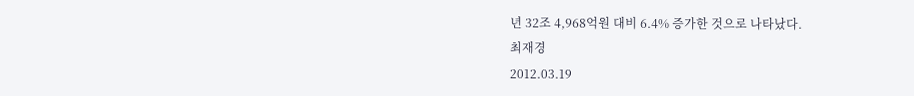년 32조 4,968억원 대비 6.4% 증가한 것으로 나타났다.
최재경
2012.03.19